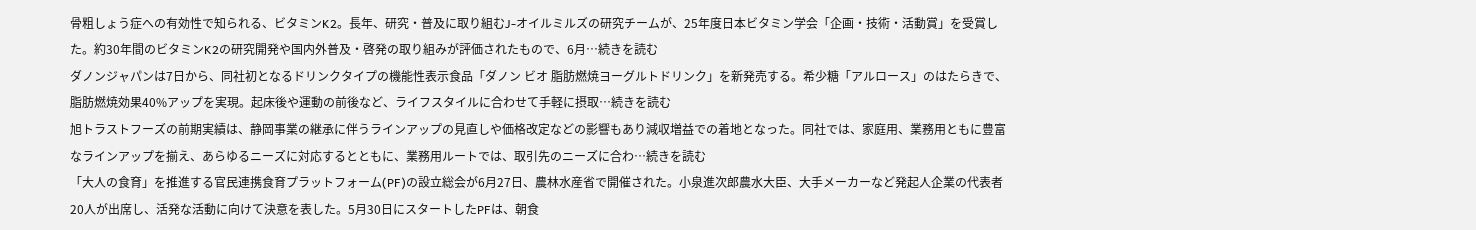骨粗しょう症への有効性で知られる、ビタミンK2。長年、研究・普及に取り組むJ-オイルミルズの研究チームが、25年度日本ビタミン学会「企画・技術・活動賞」を受賞した。約30年間のビタミンK2の研究開発や国内外普及・啓発の取り組みが評価されたもので、6月…続きを読む
ダノンジャパンは7日から、同社初となるドリンクタイプの機能性表示食品「ダノン ビオ 脂肪燃焼ヨーグルトドリンク」を新発売する。希少糖「アルロース」のはたらきで、脂肪燃焼効果40%アップを実現。起床後や運動の前後など、ライフスタイルに合わせて手軽に摂取…続きを読む
旭トラストフーズの前期実績は、静岡事業の継承に伴うラインアップの見直しや価格改定などの影響もあり減収増益での着地となった。同社では、家庭用、業務用ともに豊富なラインアップを揃え、あらゆるニーズに対応するとともに、業務用ルートでは、取引先のニーズに合わ…続きを読む
「大人の食育」を推進する官民連携食育プラットフォーム(PF)の設立総会が6月27日、農林水産省で開催された。小泉進次郎農水大臣、大手メーカーなど発起人企業の代表者20人が出席し、活発な活動に向けて決意を表した。5月30日にスタートしたPFは、朝食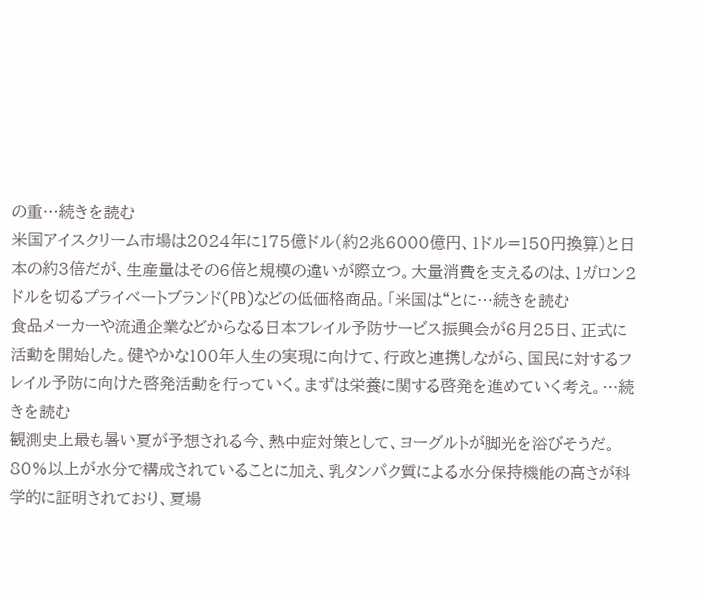の重…続きを読む
米国アイスクリーム市場は2024年に175億ドル(約2兆6000億円、1ドル=150円換算)と日本の約3倍だが、生産量はその6倍と規模の違いが際立つ。大量消費を支えるのは、1ガロン2ドルを切るプライベートブランド(PB)などの低価格商品。「米国は“とに…続きを読む
食品メーカーや流通企業などからなる日本フレイル予防サービス振興会が6月25日、正式に活動を開始した。健やかな100年人生の実現に向けて、行政と連携しながら、国民に対するフレイル予防に向けた啓発活動を行っていく。まずは栄養に関する啓発を進めていく考え。…続きを読む
観測史上最も暑い夏が予想される今、熱中症対策として、ヨーグルトが脚光を浴びそうだ。80%以上が水分で構成されていることに加え、乳タンパク質による水分保持機能の高さが科学的に証明されており、夏場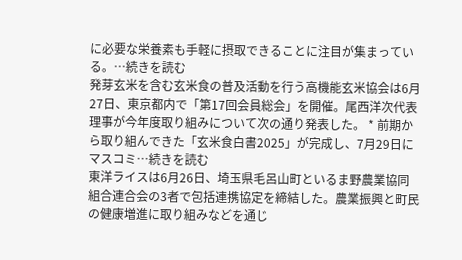に必要な栄養素も手軽に摂取できることに注目が集まっている。…続きを読む
発芽玄米を含む玄米食の普及活動を行う高機能玄米協会は6月27日、東京都内で「第17回会員総会」を開催。尾西洋次代表理事が今年度取り組みについて次の通り発表した。 * 前期から取り組んできた「玄米食白書2025」が完成し、7月29日にマスコミ…続きを読む
東洋ライスは6月26日、埼玉県毛呂山町といるま野農業協同組合連合会の3者で包括連携協定を締結した。農業振興と町民の健康増進に取り組みなどを通じ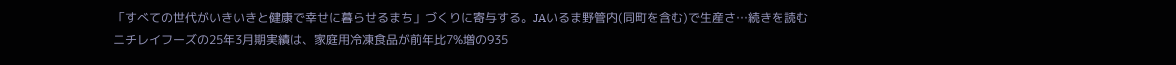「すべての世代がいきいきと健康で幸せに暮らせるまち」づくりに寄与する。JAいるま野管内(同町を含む)で生産さ…続きを読む
ニチレイフーズの25年3月期実績は、家庭用冷凍食品が前年比7%増の935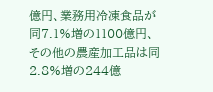億円、業務用冷凍食品が同7.1%増の1100億円、その他の農産加工品は同2.8%増の244億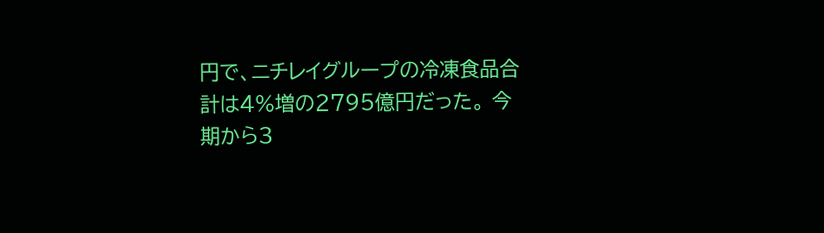円で、ニチレイグループの冷凍食品合計は4%増の2795億円だった。 今期から3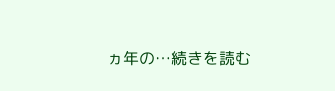ヵ年の…続きを読む